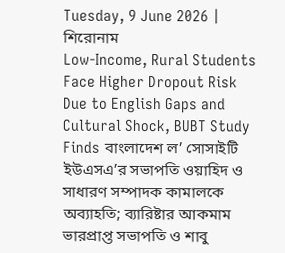Tuesday, 9 June 2026 |
শিরোনাম
Low-Income, Rural Students Face Higher Dropout Risk Due to English Gaps and Cultural Shock, BUBT Study Finds বাংলাদেশ ল’ সোসাইটি ইউএসএ’র সভাপতি ওয়াহিদ ও সাধারণ সম্পাদক কামালকে অব্যাহতি; ব্যারিষ্টার আকমাম ভারপ্রাপ্ত সভাপতি ও শাবু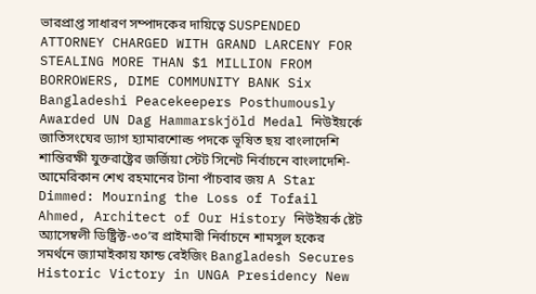ভারপ্রাপ্ত সাধারণ সম্পাদকের দায়িত্বে SUSPENDED ATTORNEY CHARGED WITH GRAND LARCENY FOR STEALING MORE THAN $1 MILLION FROM BORROWERS, DIME COMMUNITY BANK Six Bangladeshi Peacekeepers Posthumously Awarded UN Dag Hammarskjöld Medal নিউইয়র্কে জাতিসংঘের ড্যাগ হ্যামারশোল্ড পদকে ভূষিত ছয় বাংলাদেশি শান্তিরক্ষী যুক্তরাষ্ট্রের জর্জিয়া স্টেট সিনেট নির্বাচনে বাংলাদেশি-আমেরিকান শেখ রহমানের টানা পাঁচবার জয় A Star Dimmed: Mourning the Loss of Tofail Ahmed, Architect of Our History নিউইয়র্ক ষ্টেট অ্যাসেম্বলী ডিষ্ট্রিক্ট-৩০’র প্রাইমারী নির্বাচনে শামসুল হকের সমর্থনে জ্যামাইকায় ফান্ড রেইজিং Bangladesh Secures Historic Victory in UNGA Presidency New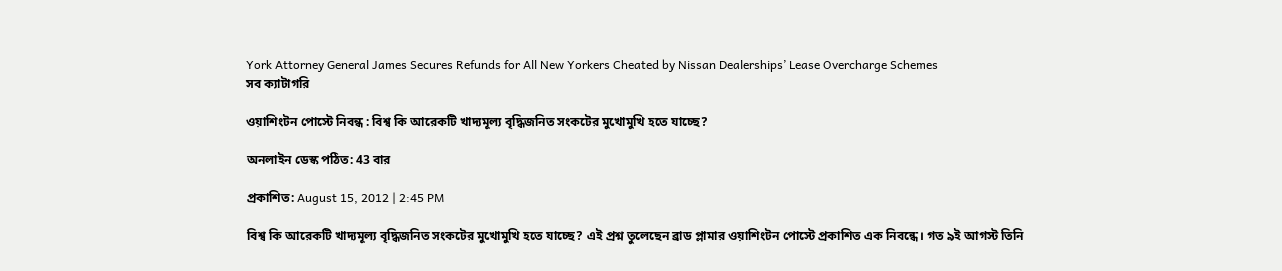York Attorney General James Secures Refunds for All New Yorkers Cheated by Nissan Dealerships’ Lease Overcharge Schemes
সব ক্যাটাগরি

ওয়াশিংটন পোস্টে নিবন্ধ : বিশ্ব কি আরেকটি খাদ্যমূল্য বৃদ্ধিজনিত সংকটের মুখোমুখি হতে যাচ্ছে?

অনলাইন ডেস্ক পঠিত: 43 বার

প্রকাশিত: August 15, 2012 | 2:45 PM

বিশ্ব কি আরেকটি খাদ্যমূল্য বৃদ্ধিজনিত সংকটের মুখোমুখি হতে যাচ্ছে? এই প্রশ্ন তুলেছেন ব্রাড প্লামার ওয়াশিংটন পোস্টে প্রকাশিত এক নিবন্ধে। গত ৯ই আগস্ট তিনি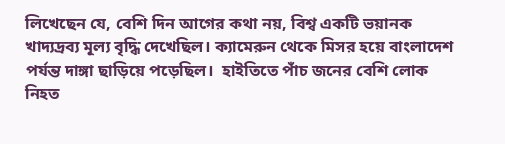লিখেছেন যে, বেশি দিন আগের কথা নয়, বিশ্ব একটি ভয়ানক খাদ্যদ্রব্য মূল্য বৃদ্ধি দেখেছিল। ক্যামেরুন থেকে মিসর হয়ে বাংলাদেশ পর্যন্ত দাঙ্গা ছাড়িয়ে পড়েছিল।  হাইতিতে পাঁচ জনের বেশি লোক নিহত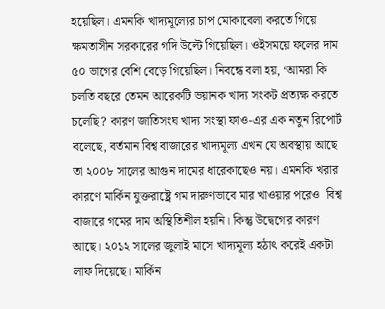হয়েছিল। এমনকি খাদ্যমূল্যের চাপ মোকাবেলা করতে গিয়ে ক্ষমতাসীন সরকারের গদি উল্টে গিয়েছিল। ওইসময়ে ফলের দাম ৫০ ভাগের বেশি বেড়ে গিয়েছিল। নিবন্ধে বলা হয়, ‘আমরা কি চলতি বছরে তেমন আরেকটি ভয়ানক খাদ্য সংকট প্রত্যক্ষ করতে চলেছি? কারণ জাতিসংঘ খাদ্য সংস্থা ফাও-এর এক নতুন রিপোর্ট বলেছে, বর্তমান বিশ্ব বাজারের খাদ্যমূল্য এখন যে অবস্থায় আছে তা ২০০৮ সালের আগুন দামের ধারেকাছেও নয়। এমনকি খরার কারণে মার্কিন যুক্তরাষ্ট্রে গম দারুণভাবে মার খাওয়ার পরেও  বিশ্ব বাজারে গমের দাম অস্থিতিশীল হয়নি। কিন্তু উদ্বেগের কারণ আছে। ২০১২ সালের জুলাই মাসে খাদ্যমূল্য হঠাৎ করেই একটা লাফ দিয়েছে। মার্কিন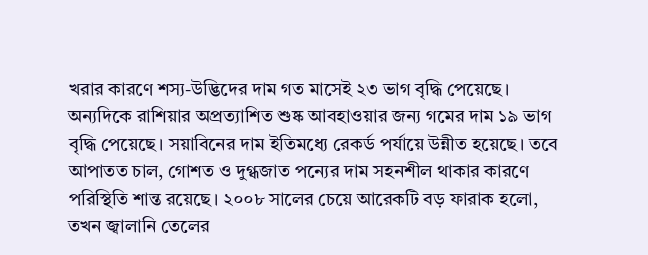খরার কারণে শস্য-উদ্ভিদের দাম গত মাসেই ২৩ ভাগ বৃদ্ধি পেয়েছে। অন্যদিকে রাশিয়ার অপ্রত্যাশিত শুষ্ক আবহাওয়ার জন্য গমের দাম ১৯ ভাগ বৃদ্ধি পেয়েছে। সয়াবিনের দাম ইতিমধ্যে রেকর্ড পর্যায়ে উন্নীত হয়েছে। তবে আপাতত চাল, গোশত ও দুগ্ধজাত পন্যের দাম সহনশীল থাকার কারণে পরিস্থিতি শান্ত রয়েছে। ২০০৮ সালের চেয়ে আরেকটি বড় ফারাক হলো, তখন জ্বালানি তেলের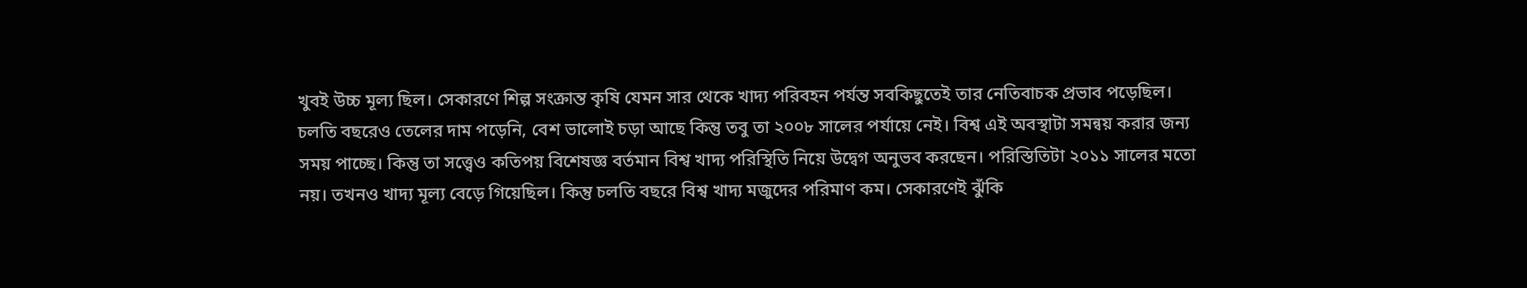খুবই উচ্চ মূল্য ছিল। সেকারণে শিল্প সংক্রান্ত কৃষি যেমন সার থেকে খাদ্য পরিবহন পর্যন্ত সবকিছুতেই তার নেতিবাচক প্রভাব পড়েছিল। চলতি বছরেও তেলের দাম পড়েনি, বেশ ভালোই চড়া আছে কিন্তু তবু তা ২০০৮ সালের পর্যায়ে নেই। বিশ্ব এই অবস্থাটা সমন্বয় করার জন্য সময় পাচ্ছে। কিন্তু তা সত্ত্বেও কতিপয় বিশেষজ্ঞ বর্তমান বিশ্ব খাদ্য পরিস্থিতি নিয়ে উদ্বেগ অনুভব করছেন। পরিস্তিতিটা ২০১১ সালের মতো নয়। তখনও খাদ্য মূল্য বেড়ে গিয়েছিল। কিন্তু চলতি বছরে বিশ্ব খাদ্য মজুদের পরিমাণ কম। সেকারণেই ঝুঁকি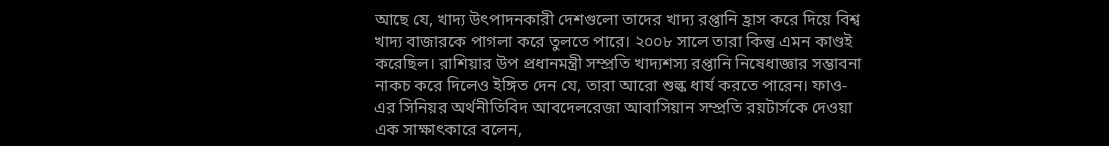আছে যে, খাদ্য উৎপাদনকারী দেশগুলো তাদের খাদ্য রপ্তানি হ্রাস করে দিয়ে বিশ্ব খাদ্য বাজারকে পাগলা করে তুলতে পারে। ২০০৮ সালে তারা কিন্তু এমন কাণ্ডই করেছিল। রাশিয়ার উপ প্রধানমন্ত্রী সম্প্রতি খাদ্যশস্য রপ্তানি নিষেধাজ্ঞার সম্ভাবনা নাকচ করে দিলেও ইঙ্গিত দেন যে, তারা আরো শুল্ক ধার্য করতে পারেন। ফাও-এর সিনিয়র অর্থনীতিবিদ আবদেলরেজা আবাসিয়ান সম্প্রতি রয়টার্সকে দেওয়া এক সাক্ষাৎকারে বলেন,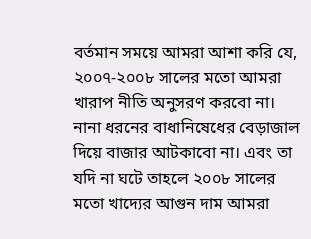বর্তমান সময়ে আমরা আশা করি যে, ২০০৭-২০০৮ সালের মতো আমরা খারাপ নীতি অনুসরণ করবো না। নানা ধরনের বাধানিষেধের বেড়াজাল দিয়ে বাজার আটকাবো না। এবং তা যদি না ঘটে তাহলে ২০০৮ সালের মতো খাদ্যের আগুন দাম আমরা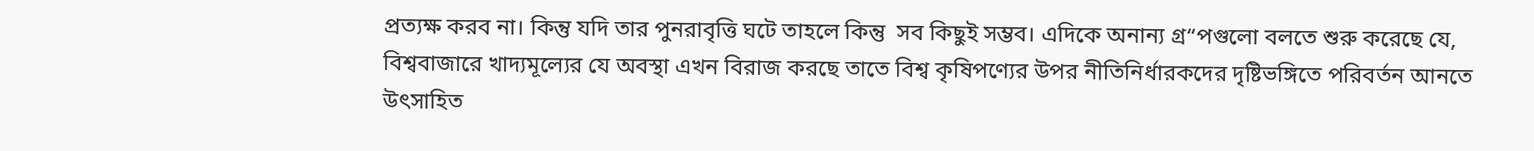প্রত্যক্ষ করব না। কিন্তু যদি তার পুনরাবৃত্তি ঘটে তাহলে কিন্তু  সব কিছুই সম্ভব। এদিকে অনান্য গ্র“পগুলো বলতে শুরু করেছে যে, বিশ্ববাজারে খাদ্যমূল্যের যে অবস্থা এখন বিরাজ করছে তাতে বিশ্ব কৃষিপণ্যের উপর নীতিনির্ধারকদের দৃষ্টিভঙ্গিতে পরিবর্তন আনতে উৎসাহিত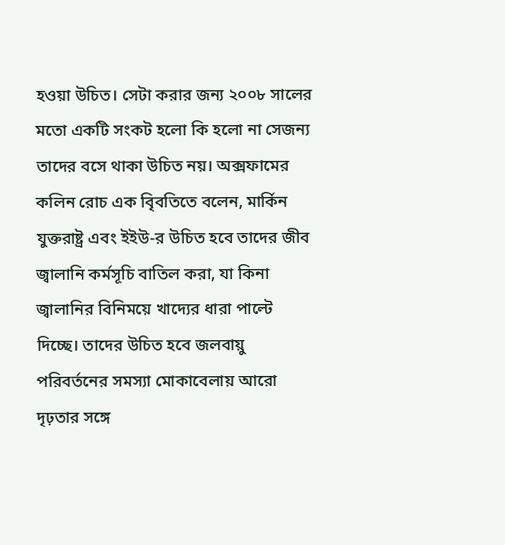হওয়া উচিত। সেটা করার জন্য ২০০৮ সালের মতো একটি সংকট হলো কি হলো না সেজন্য তাদের বসে থাকা উচিত নয়। অক্সফামের কলিন রোচ এক বিৃবতিতে বলেন, মার্কিন যুক্তরাষ্ট্র এবং ইইউ-র উচিত হবে তাদের জীব জ্বালানি কর্মসূচি বাতিল করা, যা কিনা জ্বালানির বিনিময়ে খাদ্যের ধারা পাল্টে দিচ্ছে। তাদের উচিত হবে জলবায়ু পরিবর্তনের সমস্যা মোকাবেলায় আরো দৃঢ়তার সঙ্গে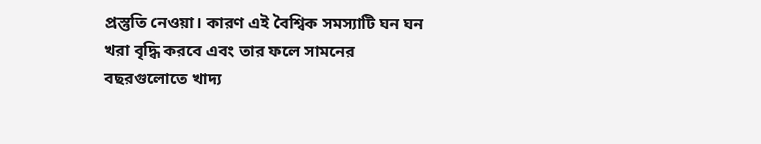প্রস্তুতি নেওয়া। কারণ এই বৈশ্বিক সমস্যাটি ঘন ঘন খরা বৃদ্ধি করবে এবং তার ফলে সামনের বছরগুলোতে খাদ্য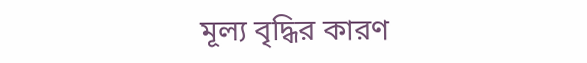মূল্য বৃদ্ধির কারণ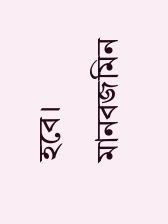হবে। মানবজমিন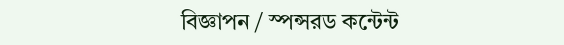বিজ্ঞাপন / স্পন্সরড কন্টেন্ট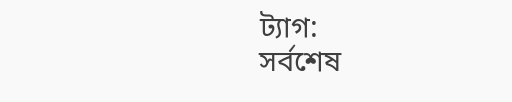ট্যাগ:
সর্বশেষ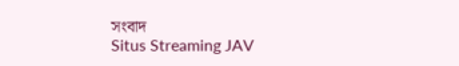সংবাদ
Situs Streaming JAV